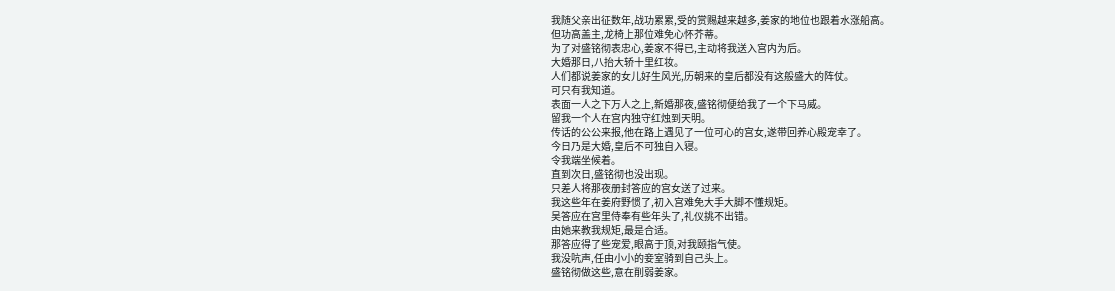我随父亲出征数年,战功累累,受的赏赐越来越多,姜家的地位也跟着水涨船高。
但功高盖主,龙椅上那位难免心怀芥蒂。
为了对盛铭彻表忠心,姜家不得已,主动将我送入宫内为后。
大婚那日,八抬大轿十里红妆。
人们都说姜家的女儿好生风光,历朝来的皇后都没有这般盛大的阵仗。
可只有我知道。
表面一人之下万人之上,新婚那夜,盛铭彻便给我了一个下马威。
留我一个人在宫内独守红烛到天明。
传话的公公来报,他在路上遇见了一位可心的宫女,遂带回养心殿宠幸了。
今日乃是大婚,皇后不可独自入寝。
令我端坐候着。
直到次日,盛铭彻也没出现。
只差人将那夜册封答应的宫女送了过来。
我这些年在姜府野惯了,初入宫难免大手大脚不懂规矩。
吴答应在宫里侍奉有些年头了,礼仪挑不出错。
由她来教我规矩,最是合适。
那答应得了些宠爱,眼高于顶,对我颐指气使。
我没吭声,任由小小的妾室骑到自己头上。
盛铭彻做这些,意在削弱姜家。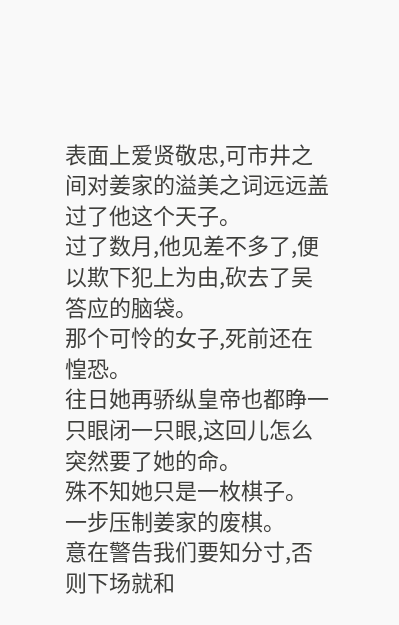表面上爱贤敬忠,可市井之间对姜家的溢美之词远远盖过了他这个天子。
过了数月,他见差不多了,便以欺下犯上为由,砍去了吴答应的脑袋。
那个可怜的女子,死前还在惶恐。
往日她再骄纵皇帝也都睁一只眼闭一只眼,这回儿怎么突然要了她的命。
殊不知她只是一枚棋子。
一步压制姜家的废棋。
意在警告我们要知分寸,否则下场就和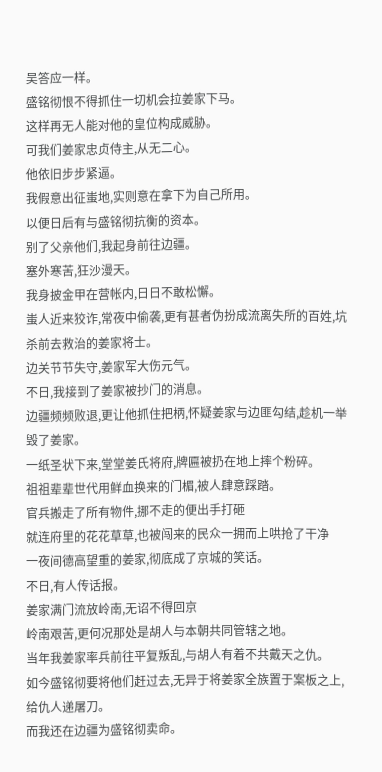吴答应一样。
盛铭彻恨不得抓住一切机会拉姜家下马。
这样再无人能对他的皇位构成威胁。
可我们姜家忠贞侍主,从无二心。
他依旧步步紧逼。
我假意出征蚩地,实则意在拿下为自己所用。
以便日后有与盛铭彻抗衡的资本。
别了父亲他们,我起身前往边疆。
塞外寒苦,狂沙漫天。
我身披金甲在营帐内,日日不敢松懈。
蚩人近来狡诈,常夜中偷袭,更有甚者伪扮成流离失所的百姓,坑杀前去救治的姜家将士。
边关节节失守,姜家军大伤元气。
不日,我接到了姜家被抄门的消息。
边疆频频败退,更让他抓住把柄,怀疑姜家与边匪勾结,趁机一举毁了姜家。
一纸圣状下来,堂堂姜氏将府,牌匾被扔在地上摔个粉碎。
祖祖辈辈世代用鲜血换来的门楣,被人肆意踩踏。
官兵搬走了所有物件,挪不走的便出手打砸
就连府里的花花草草,也被闯来的民众一拥而上哄抢了干净
一夜间德高望重的姜家,彻底成了京城的笑话。
不日,有人传话报。
姜家满门流放岭南,无诏不得回京
岭南艰苦,更何况那处是胡人与本朝共同管辖之地。
当年我姜家率兵前往平复叛乱,与胡人有着不共戴天之仇。
如今盛铭彻要将他们赶过去,无异于将姜家全族置于案板之上,给仇人递屠刀。
而我还在边疆为盛铭彻卖命。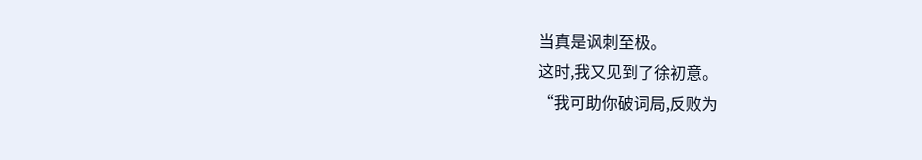当真是讽刺至极。
这时,我又见到了徐初意。
“我可助你破词局,反败为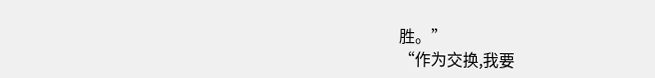胜。”
“作为交换,我要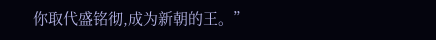你取代盛铭彻,成为新朝的王。”